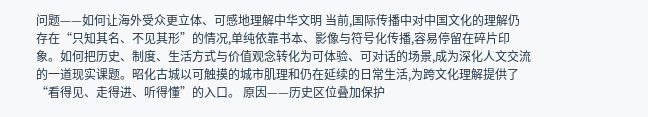问题——如何让海外受众更立体、可感地理解中华文明 当前,国际传播中对中国文化的理解仍存在“只知其名、不见其形”的情况,单纯依靠书本、影像与符号化传播,容易停留在碎片印象。如何把历史、制度、生活方式与价值观念转化为可体验、可对话的场景,成为深化人文交流的一道现实课题。昭化古城以可触摸的城市肌理和仍在延续的日常生活,为跨文化理解提供了“看得见、走得进、听得懂”的入口。 原因——历史区位叠加保护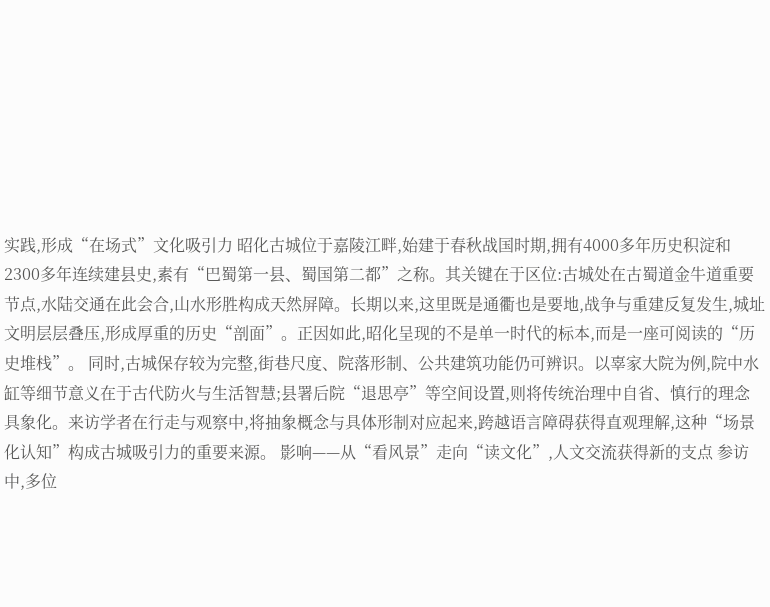实践,形成“在场式”文化吸引力 昭化古城位于嘉陵江畔,始建于春秋战国时期,拥有4000多年历史积淀和2300多年连续建县史,素有“巴蜀第一县、蜀国第二都”之称。其关键在于区位:古城处在古蜀道金牛道重要节点,水陆交通在此会合,山水形胜构成天然屏障。长期以来,这里既是通衢也是要地,战争与重建反复发生,城址文明层层叠压,形成厚重的历史“剖面”。正因如此,昭化呈现的不是单一时代的标本,而是一座可阅读的“历史堆栈”。 同时,古城保存较为完整,街巷尺度、院落形制、公共建筑功能仍可辨识。以辜家大院为例,院中水缸等细节意义在于古代防火与生活智慧;县署后院“退思亭”等空间设置,则将传统治理中自省、慎行的理念具象化。来访学者在行走与观察中,将抽象概念与具体形制对应起来,跨越语言障碍获得直观理解,这种“场景化认知”构成古城吸引力的重要来源。 影响——从“看风景”走向“读文化”,人文交流获得新的支点 参访中,多位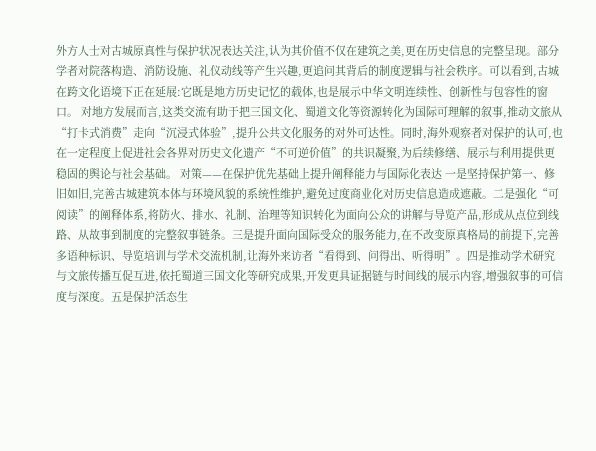外方人士对古城原真性与保护状况表达关注,认为其价值不仅在建筑之美,更在历史信息的完整呈现。部分学者对院落构造、消防设施、礼仪动线等产生兴趣,更追问其背后的制度逻辑与社会秩序。可以看到,古城在跨文化语境下正在延展:它既是地方历史记忆的载体,也是展示中华文明连续性、创新性与包容性的窗口。 对地方发展而言,这类交流有助于把三国文化、蜀道文化等资源转化为国际可理解的叙事,推动文旅从“打卡式消费”走向“沉浸式体验”,提升公共文化服务的对外可达性。同时,海外观察者对保护的认可,也在一定程度上促进社会各界对历史文化遗产“不可逆价值”的共识凝聚,为后续修缮、展示与利用提供更稳固的舆论与社会基础。 对策——在保护优先基础上提升阐释能力与国际化表达 一是坚持保护第一、修旧如旧,完善古城建筑本体与环境风貌的系统性维护,避免过度商业化对历史信息造成遮蔽。二是强化“可阅读”的阐释体系,将防火、排水、礼制、治理等知识转化为面向公众的讲解与导览产品,形成从点位到线路、从故事到制度的完整叙事链条。三是提升面向国际受众的服务能力,在不改变原真格局的前提下,完善多语种标识、导览培训与学术交流机制,让海外来访者“看得到、问得出、听得明”。四是推动学术研究与文旅传播互促互进,依托蜀道三国文化等研究成果,开发更具证据链与时间线的展示内容,增强叙事的可信度与深度。五是保护活态生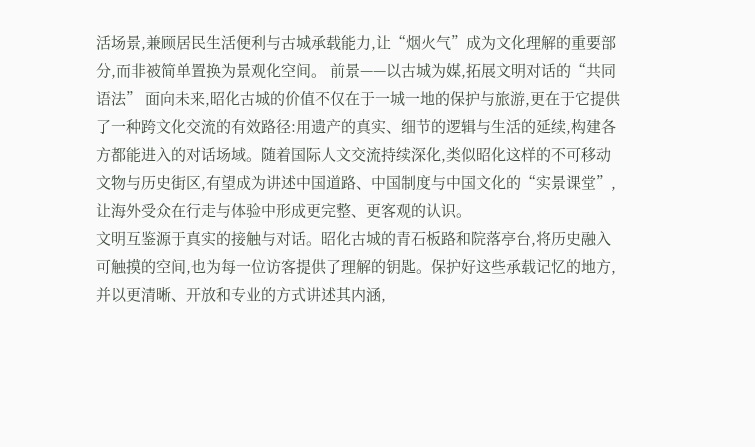活场景,兼顾居民生活便利与古城承载能力,让“烟火气”成为文化理解的重要部分,而非被简单置换为景观化空间。 前景——以古城为媒,拓展文明对话的“共同语法” 面向未来,昭化古城的价值不仅在于一城一地的保护与旅游,更在于它提供了一种跨文化交流的有效路径:用遗产的真实、细节的逻辑与生活的延续,构建各方都能进入的对话场域。随着国际人文交流持续深化,类似昭化这样的不可移动文物与历史街区,有望成为讲述中国道路、中国制度与中国文化的“实景课堂”,让海外受众在行走与体验中形成更完整、更客观的认识。
文明互鉴源于真实的接触与对话。昭化古城的青石板路和院落亭台,将历史融入可触摸的空间,也为每一位访客提供了理解的钥匙。保护好这些承载记忆的地方,并以更清晰、开放和专业的方式讲述其内涵,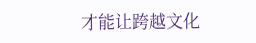才能让跨越文化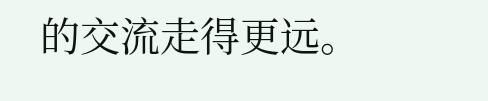的交流走得更远。